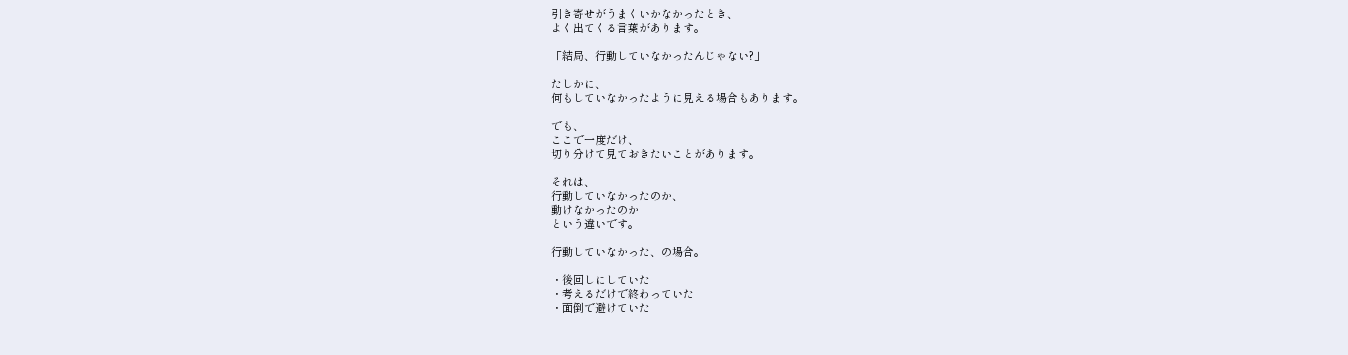引き寄せがうまくいかなかったとき、
よく出てくる言葉があります。

「結局、行動していなかったんじゃない?」

たしかに、
何もしていなかったように見える場合もあります。

でも、
ここで一度だけ、
切り分けて見ておきたいことがあります。

それは、
行動していなかったのか、
動けなかったのか
という違いです。

行動していなかった、の場合。

・後回しにしていた
・考えるだけで終わっていた
・面倒で避けていた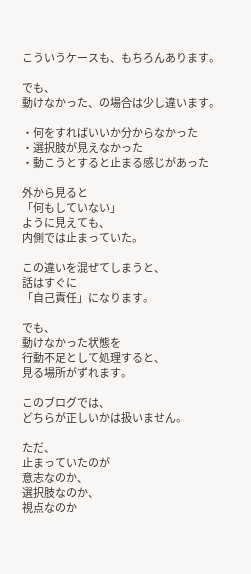こういうケースも、もちろんあります。

でも、
動けなかった、の場合は少し違います。

・何をすればいいか分からなかった
・選択肢が見えなかった
・動こうとすると止まる感じがあった

外から見ると
「何もしていない」
ように見えても、
内側では止まっていた。

この違いを混ぜてしまうと、
話はすぐに
「自己責任」になります。

でも、
動けなかった状態を
行動不足として処理すると、
見る場所がずれます。

このブログでは、
どちらが正しいかは扱いません。

ただ、
止まっていたのが
意志なのか、
選択肢なのか、
視点なのか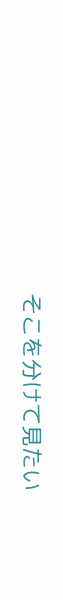そこを分けて見たい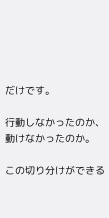だけです。

行動しなかったのか、
動けなかったのか。

この切り分けができる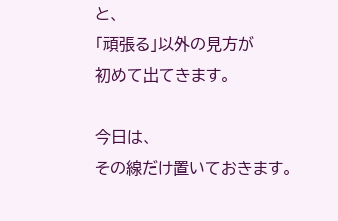と、
「頑張る」以外の見方が
初めて出てきます。

今日は、
その線だけ置いておきます。